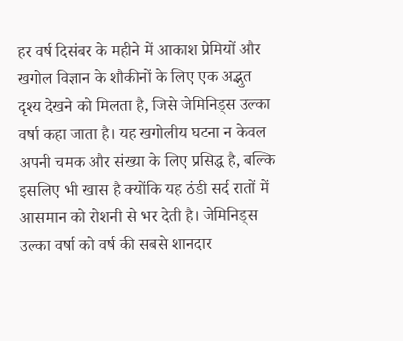हर वर्ष दिसंबर के महीने में आकाश प्रेमियों और खगोल विज्ञान के शौकीनों के लिए एक अद्भुत दृश्य देखने को मिलता है, जिसे जेमिनिड्स उल्का वर्षा कहा जाता है। यह खगोलीय घटना न केवल अपनी चमक और संख्या के लिए प्रसिद्ध है, बल्कि इसलिए भी खास है क्योंकि यह ठंडी सर्द रातों में आसमान को रोशनी से भर देती है। जेमिनिड्स उल्का वर्षा को वर्ष की सबसे शानदार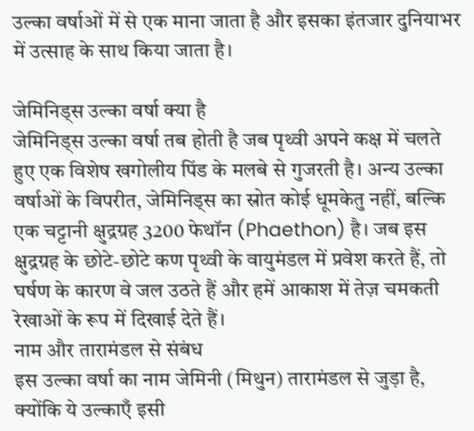उल्का वर्षाओं में से एक माना जाता है और इसका इंतजार दुनियाभर में उत्साह के साथ किया जाता है।

जेमिनिड्स उल्का वर्षा क्या है
जेमिनिड्स उल्का वर्षा तब होती है जब पृथ्वी अपने कक्ष में चलते हुए एक विशेष खगोलीय पिंड के मलबे से गुजरती है। अन्य उल्का वर्षाओं के विपरीत, जेमिनिड्स का स्रोत कोई धूमकेतु नहीं, बल्कि एक चट्टानी क्षुद्रग्रह 3200 फेथॉन (Phaethon) है। जब इस क्षुद्रग्रह के छोटे-छोटे कण पृथ्वी के वायुमंडल में प्रवेश करते हैं, तो घर्षण के कारण वे जल उठते हैं और हमें आकाश में तेज़ चमकती रेखाओं के रूप में दिखाई देते हैं।
नाम और तारामंडल से संबंध
इस उल्का वर्षा का नाम जेमिनी (मिथुन) तारामंडल से जुड़ा है, क्योंकि ये उल्काएँ इसी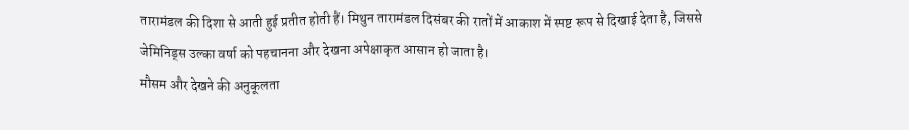तारामंडल की दिशा से आती हुई प्रतीत होती हैं। मिथुन तारामंडल दिसंबर की रातों में आकाश में स्पष्ट रूप से दिखाई देता है, जिससे जेमिनिड्स उल्का वर्षा को पहचानना और देखना अपेक्षाकृत आसान हो जाता है।
मौसम और देखने की अनुकूलता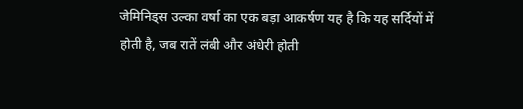जेमिनिड्स उल्का वर्षा का एक बड़ा आकर्षण यह है कि यह सर्दियों में होती है, जब रातें लंबी और अंधेरी होती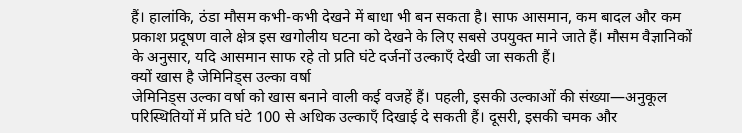हैं। हालांकि, ठंडा मौसम कभी-कभी देखने में बाधा भी बन सकता है। साफ आसमान, कम बादल और कम प्रकाश प्रदूषण वाले क्षेत्र इस खगोलीय घटना को देखने के लिए सबसे उपयुक्त माने जाते हैं। मौसम वैज्ञानिकों के अनुसार, यदि आसमान साफ रहे तो प्रति घंटे दर्जनों उल्काएँ देखी जा सकती हैं।
क्यों खास है जेमिनिड्स उल्का वर्षा
जेमिनिड्स उल्का वर्षा को खास बनाने वाली कई वजहें हैं। पहली, इसकी उल्काओं की संख्या—अनुकूल परिस्थितियों में प्रति घंटे 100 से अधिक उल्काएँ दिखाई दे सकती हैं। दूसरी, इसकी चमक और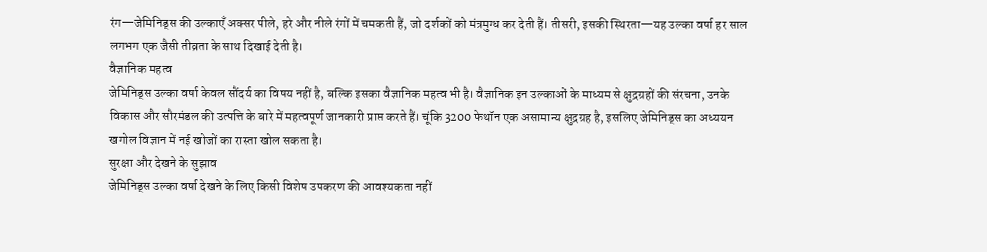रंग—जेमिनिड्स की उल्काएँ अक्सर पीले, हरे और नीले रंगों में चमकती हैं, जो दर्शकों को मंत्रमुग्ध कर देती हैं। तीसरी, इसकी स्थिरता—यह उल्का वर्षा हर साल लगभग एक जैसी तीव्रता के साथ दिखाई देती है।
वैज्ञानिक महत्व
जेमिनिड्स उल्का वर्षा केवल सौंदर्य का विषय नहीं है, बल्कि इसका वैज्ञानिक महत्व भी है। वैज्ञानिक इन उल्काओं के माध्यम से क्षुद्रग्रहों की संरचना, उनके विकास और सौरमंडल की उत्पत्ति के बारे में महत्वपूर्ण जानकारी प्राप्त करते हैं। चूंकि 3200 फेथॉन एक असामान्य क्षुद्रग्रह है, इसलिए जेमिनिड्स का अध्ययन खगोल विज्ञान में नई खोजों का रास्ता खोल सकता है।
सुरक्षा और देखने के सुझाव
जेमिनिड्स उल्का वर्षा देखने के लिए किसी विशेष उपकरण की आवश्यकता नहीं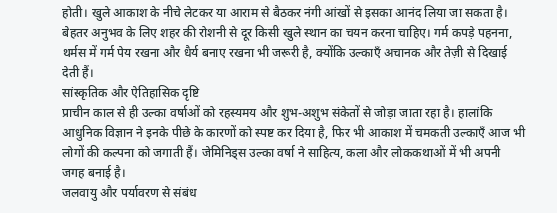होती। खुले आकाश के नीचे लेटकर या आराम से बैठकर नंगी आंखों से इसका आनंद लिया जा सकता है। बेहतर अनुभव के लिए शहर की रोशनी से दूर किसी खुले स्थान का चयन करना चाहिए। गर्म कपड़े पहनना, थर्मस में गर्म पेय रखना और धैर्य बनाए रखना भी जरूरी है, क्योंकि उल्काएँ अचानक और तेज़ी से दिखाई देती हैं।
सांस्कृतिक और ऐतिहासिक दृष्टि
प्राचीन काल से ही उल्का वर्षाओं को रहस्यमय और शुभ-अशुभ संकेतों से जोड़ा जाता रहा है। हालांकि आधुनिक विज्ञान ने इनके पीछे के कारणों को स्पष्ट कर दिया है, फिर भी आकाश में चमकती उल्काएँ आज भी लोगों की कल्पना को जगाती हैं। जेमिनिड्स उल्का वर्षा ने साहित्य, कला और लोककथाओं में भी अपनी जगह बनाई है।
जलवायु और पर्यावरण से संबंध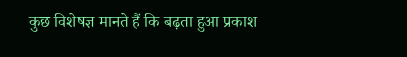कुछ विशेषज्ञ मानते हैं कि बढ़ता हुआ प्रकाश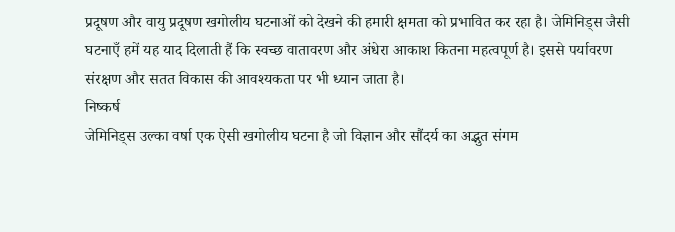प्रदूषण और वायु प्रदूषण खगोलीय घटनाओं को देखने की हमारी क्षमता को प्रभावित कर रहा है। जेमिनिड्स जैसी घटनाएँ हमें यह याद दिलाती हैं कि स्वच्छ वातावरण और अंधेरा आकाश कितना महत्वपूर्ण है। इससे पर्यावरण संरक्षण और सतत विकास की आवश्यकता पर भी ध्यान जाता है।
निष्कर्ष
जेमिनिड्स उल्का वर्षा एक ऐसी खगोलीय घटना है जो विज्ञान और सौंदर्य का अद्भुत संगम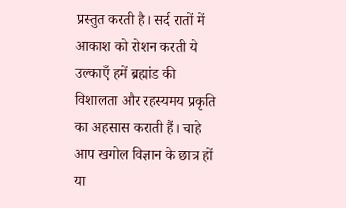प्रस्तुत करती है। सर्द रातों में आकाश को रोशन करती ये उल्काएँ हमें ब्रह्मांड की विशालता और रहस्यमय प्रकृति का अहसास कराती हैं। चाहे आप खगोल विज्ञान के छात्र हों या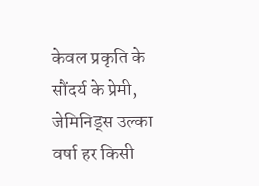केवल प्रकृति के सौंदर्य के प्रेमी, जेमिनिड्स उल्का वर्षा हर किसी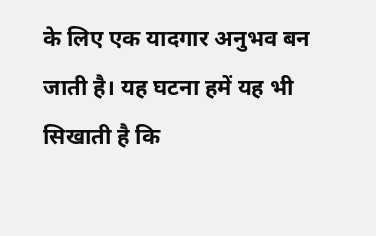के लिए एक यादगार अनुभव बन जाती है। यह घटना हमें यह भी सिखाती है कि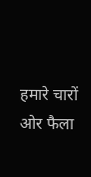हमारे चारों ओर फैला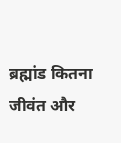ब्रह्मांड कितना जीवंत और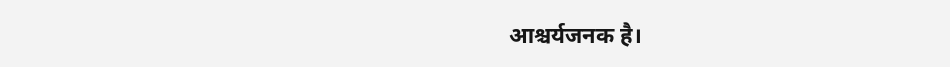आश्चर्यजनक है।